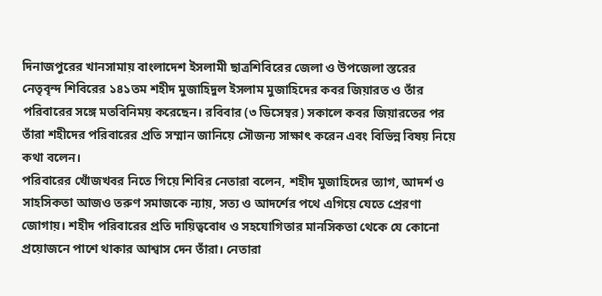দিনাজপুরের খানসামায় বাংলাদেশ ইসলামী ছাত্রশিবিরের জেলা ও উপজেলা স্তরের নেতৃবৃন্দ শিবিরের ১৪১তম শহীদ মুজাহিদুল ইসলাম মুজাহিদের কবর জিয়ারত ও তাঁর পরিবারের সঙ্গে মতবিনিময় করেছেন। রবিবার (৩ ডিসেম্বর) সকালে কবর জিয়ারতের পর তাঁরা শহীদের পরিবারের প্রতি সম্মান জানিয়ে সৌজন্য সাক্ষাৎ করেন এবং বিভিন্ন বিষয় নিয়ে কথা বলেন।
পরিবারের খোঁজখবর নিতে গিয়ে শিবির নেতারা বলেন, শহীদ মুজাহিদের ত্যাগ, আদর্শ ও সাহসিকতা আজও তরুণ সমাজকে ন্যায়, সত্য ও আদর্শের পথে এগিয়ে যেতে প্রেরণা জোগায়। শহীদ পরিবারের প্রতি দায়িত্ববোধ ও সহযোগিতার মানসিকতা থেকে যে কোনো প্রয়োজনে পাশে থাকার আশ্বাস দেন তাঁরা। নেতারা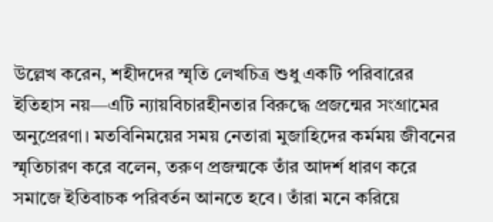উল্লেখ করেন, শহীদদের স্মৃতি লেখচিত্র শুধু একটি পরিবারের ইতিহাস নয়—এটি ন্যায়বিচারহীনতার বিরুদ্ধে প্রজন্মের সংগ্রামের অনুপ্রেরণা। মতবিনিময়ের সময় নেতারা মুজাহিদের কর্মময় জীবনের স্মৃতিচারণ করে বলেন, তরুণ প্রজন্মকে তাঁর আদর্শ ধারণ করে সমাজে ইতিবাচক পরিবর্তন আনতে হবে। তাঁরা মনে করিয়ে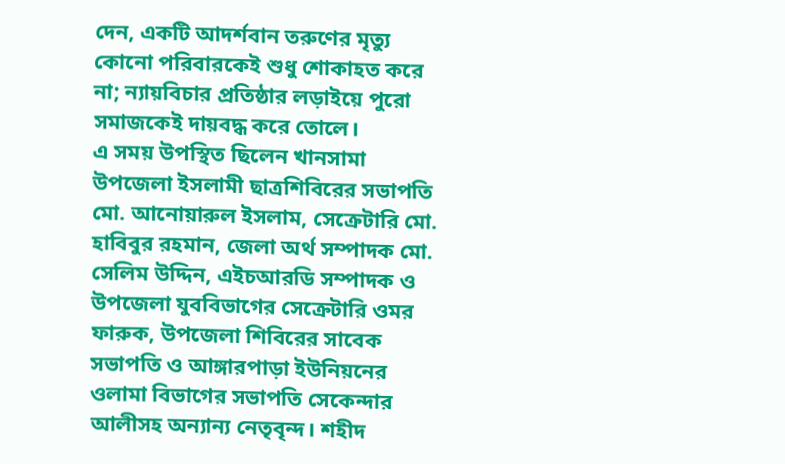দেন, একটি আদর্শবান তরুণের মৃত্যু কোনো পরিবারকেই শুধু শোকাহত করে না; ন্যায়বিচার প্রতিষ্ঠার লড়াইয়ে পুরো সমাজকেই দায়বদ্ধ করে তোলে।
এ সময় উপস্থিত ছিলেন খানসামা উপজেলা ইসলামী ছাত্রশিবিরের সভাপতি মো. আনোয়ারুল ইসলাম, সেক্রেটারি মো. হাবিবুর রহমান, জেলা অর্থ সম্পাদক মো. সেলিম উদ্দিন, এইচআরডি সম্পাদক ও উপজেলা যুববিভাগের সেক্রেটারি ওমর ফারুক, উপজেলা শিবিরের সাবেক সভাপতি ও আঙ্গারপাড়া ইউনিয়নের ওলামা বিভাগের সভাপতি সেকেন্দার আলীসহ অন্যান্য নেতৃবৃন্দ। শহীদ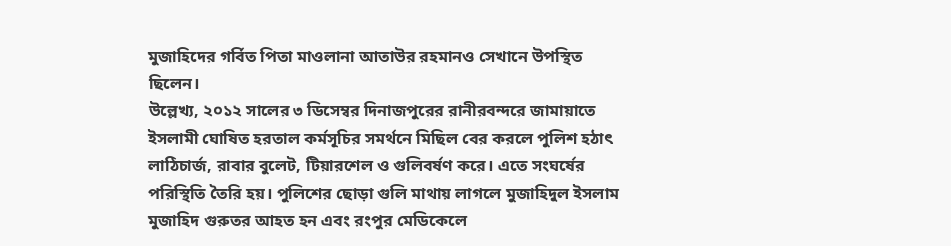মুজাহিদের গর্বিত পিতা মাওলানা আতাউর রহমানও সেখানে উপস্থিত ছিলেন।
উল্লেখ্য, ২০১২ সালের ৩ ডিসেম্বর দিনাজপুরের রানীরবন্দরে জামায়াতে ইসলামী ঘোষিত হরতাল কর্মসূচির সমর্থনে মিছিল বের করলে পুলিশ হঠাৎ লাঠিচার্জ, রাবার বুলেট, টিয়ারশেল ও গুলিবর্ষণ করে। এতে সংঘর্ষের পরিস্থিতি তৈরি হয়। পুলিশের ছোড়া গুলি মাথায় লাগলে মুজাহিদুল ইসলাম মুজাহিদ গুরুতর আহত হন এবং রংপুর মেডিকেলে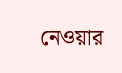নেওয়ার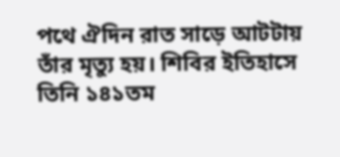পথে ঐদিন রাত সাড়ে আটটায় তাঁর মৃত্যু হয়। শিবির ইতিহাসে তিনি ১৪১তম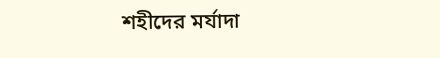শহীদের মর্যাদা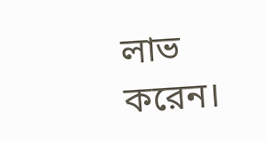লাভ করেন।